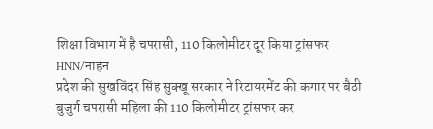शिक्षा विभाग में है चपरासी, 110 किलोमीटर दूर किया ट्रांसफर
HNN/नाहन
प्रदेश की सुखविंदर सिंह सुक्खू सरकार ने रिटायरमेंट की कगार पर बैठी बुजुर्ग चपरासी महिला की 110 किलोमीटर ट्रांसफर कर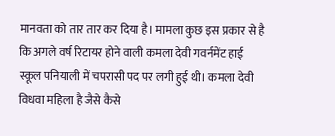मानवता को तार तार कर दिया है। मामला कुछ इस प्रकार से है कि अगले वर्ष रिटायर होने वाली कमला देवी गवर्नमेंट हाई स्कूल पनियाली में चपरासी पद पर लगी हुई थी। कमला देवी विधवा महिला है जैसे कैसे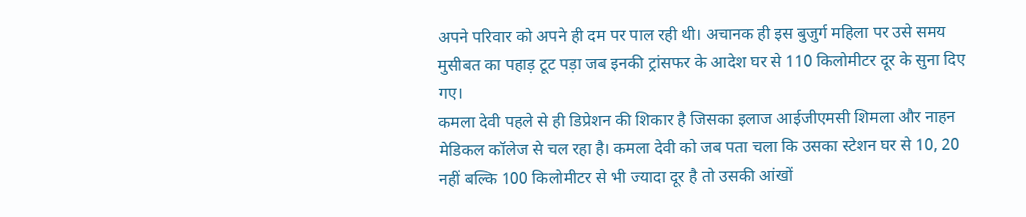अपने परिवार को अपने ही दम पर पाल रही थी। अचानक ही इस बुजुर्ग महिला पर उसे समय मुसीबत का पहाड़ टूट पड़ा जब इनकी ट्रांसफर के आदेश घर से 110 किलोमीटर दूर के सुना दिए गए।
कमला देवी पहले से ही डिप्रेशन की शिकार है जिसका इलाज आईजीएमसी शिमला और नाहन मेडिकल कॉलेज से चल रहा है। कमला देवी को जब पता चला कि उसका स्टेशन घर से 10, 20 नहीं बल्कि 100 किलोमीटर से भी ज्यादा दूर है तो उसकी आंखों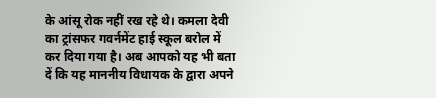के आंसू रोक नहीं रख रहे थे। कमला देवी का ट्रांसफर गवर्नमेंट हाई स्कूल बरोल में कर दिया गया है। अब आपको यह भी बता दें कि यह माननीय विधायक के द्वारा अपने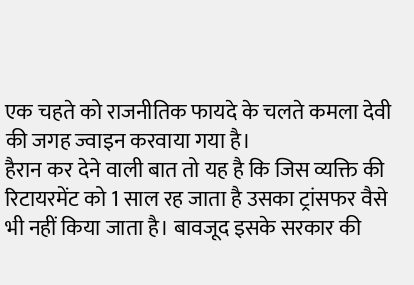एक चहते को राजनीतिक फायदे के चलते कमला देवी की जगह ज्वाइन करवाया गया है।
हैरान कर देने वाली बात तो यह है कि जिस व्यक्ति की रिटायरमेंट को 1 साल रह जाता है उसका ट्रांसफर वैसे भी नहीं किया जाता है। बावजूद इसके सरकार की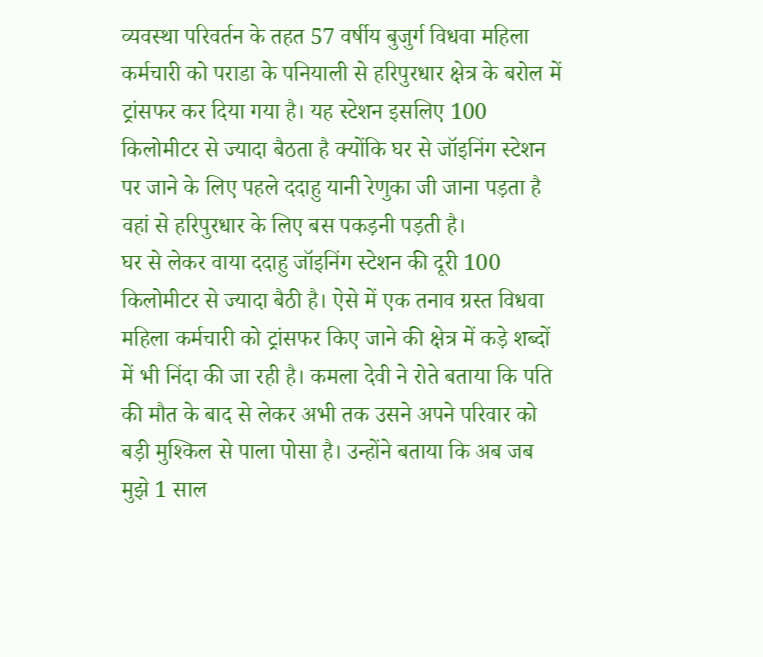व्यवस्था परिवर्तन के तहत 57 वर्षीय बुजुर्ग विधवा महिला कर्मचारी को पराडा के पनियाली से हरिपुरधार क्षेत्र के बरोल में ट्रांसफर कर दिया गया है। यह स्टेशन इसलिए 100 किलोमीटर से ज्यादा बैठता है क्योंकि घर से जॉइनिंग स्टेशन पर जाने के लिए पहले ददाहु यानी रेणुका जी जाना पड़ता है वहां से हरिपुरधार के लिए बस पकड़नी पड़ती है।
घर से लेकर वाया ददाहु जॉइनिंग स्टेशन की दूरी 100 किलोमीटर से ज्यादा बैठी है। ऐसे में एक तनाव ग्रस्त विधवा महिला कर्मचारी को ट्रांसफर किए जाने की क्षेत्र में कड़े शब्दों में भी निंदा की जा रही है। कमला देवी ने रोते बताया कि पति की मौत के बाद से लेकर अभी तक उसने अपने परिवार को बड़ी मुश्किल से पाला पोसा है। उन्होंने बताया कि अब जब मुझे 1 साल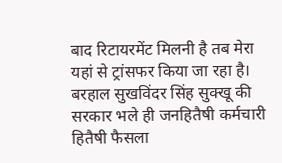बाद रिटायरमेंट मिलनी है तब मेरा यहां से ट्रांसफर किया जा रहा है।
बरहाल सुखविंदर सिंह सुक्खू की सरकार भले ही जनहितैषी कर्मचारी हितैषी फैसला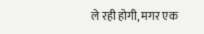ले रही होगी, मगर एक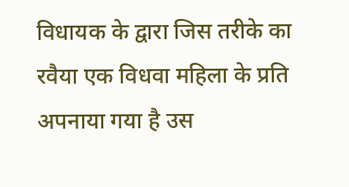विधायक के द्वारा जिस तरीके का रवैया एक विधवा महिला के प्रति अपनाया गया है उस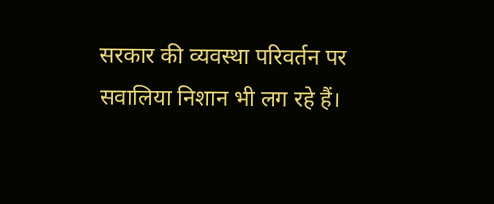सरकार की व्यवस्था परिवर्तन पर सवालिया निशान भी लग रहे हैं।